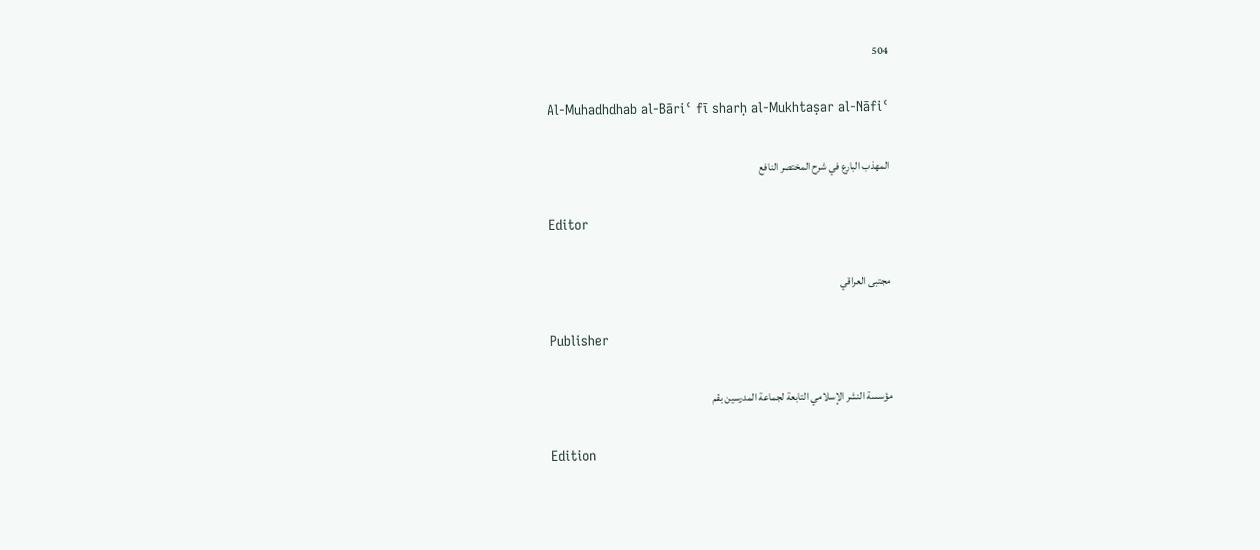504

Al-Muhadhdhab al-Bāriʿ fī sharḥ al-Mukhtaṣar al-Nāfiʿ

المهذب البارع في شرح المختصر النافع

Editor

مجتبى العراقي

Publisher

مؤسسة النشر الإسلامي التابعة لجماعة المدرسين بقم

Edition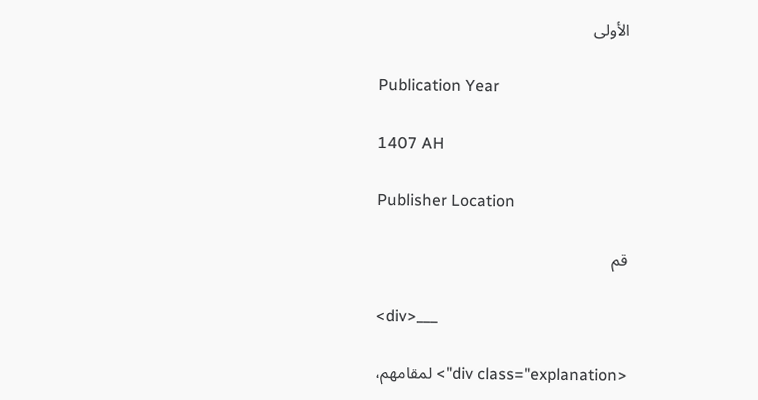الأولى

Publication Year

1407 AH

Publisher Location

قم

<div>___

<div class="explanation"> لمقامهم،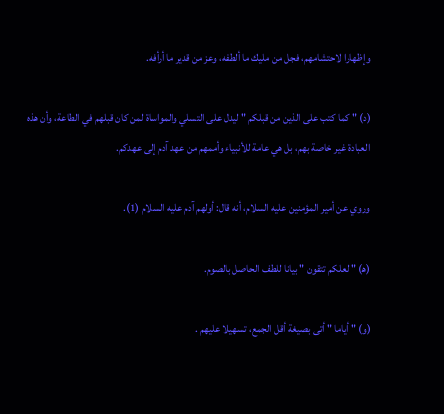وإظهارا لاحتشامهم، فجل من مليك ما ألطفه، وعز من قدير ما أرأفه.

(د) " كما كتب على الذين من قبلكم " ليدل على التسلي والمواساة لمن كان قبلهم في الطاعة، وأن هذه العبادة غير خاصة بهم، بل هي عامة للأنبياء وأممهم من عهد آدم إلى عهدكم.

وروي عن أمير المؤمنين عليه السلام، أنه قال: أولهم آدم عليه السلام (1).

(ه‍) " لعلكم تتقون " بيانا للطف الحاصل بالصوم.

(و) " أياما " أتى بصيغة أقل الجمع، تسهيلا عليهم .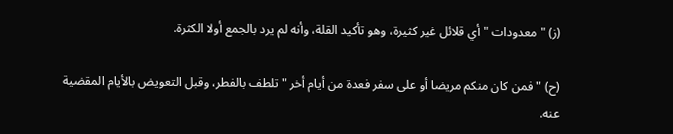(ز) " معدودات " أي قلائل غير كثيرة، وهو تأكيد القلة، وأنه لم يرد بالجمع أولا الكثرة.

(ح) " فمن كان منكم مريضا أو على سفر فعدة من أيام أخر " تلطف بالفطر، وقبل التعويض بالأيام المقضية عنه.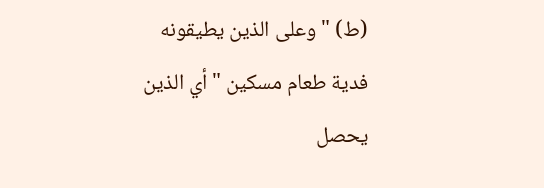(ط) " وعلى الذين يطيقونه فدية طعام مسكين " أي الذين يحصل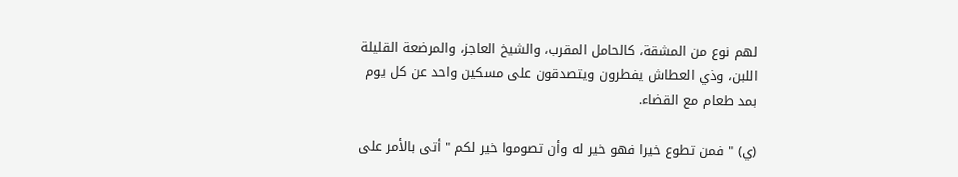لهم نوع من المشقة، كالحامل المقرب، والشيخ العاجز، والمرضعة القليلة اللبن، وذي العطاش يفطرون ويتصدقون على مسكين واحد عن كل يوم بمد طعام مع القضاء.

(ي) " فمن تطوع خيرا فهو خير له وأن تصوموا خير لكم " أتى بالأمر على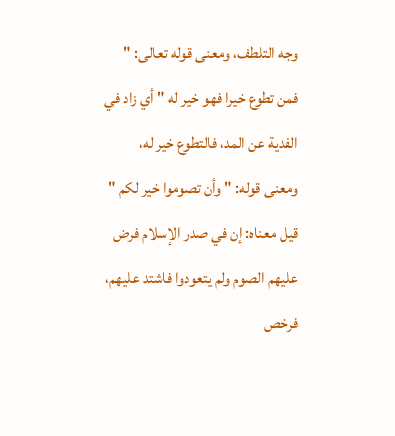وجه التلطف، ومعنى قوله تعالى: " فمن تطوع خيرا فهو خير له " أي زاد في الفدية عن المد، فالتطوع خير له، ومعنى قوله: " وأن تصوموا خير لكم " قيل معناه: إن في صدر الإسلام فرض عليهم الصوم ولم يتعودوا فاشتد عليهم، فرخص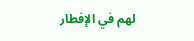لهم في الإفطار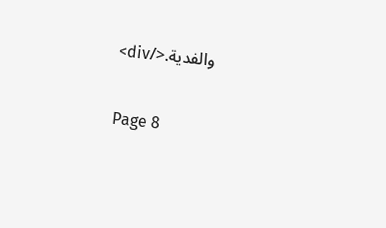والفدية.</div>

Page 8